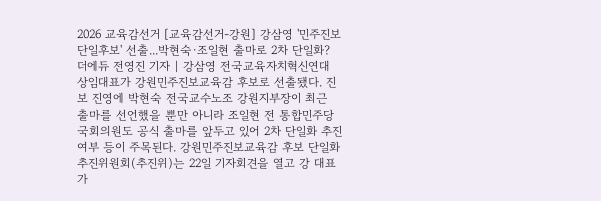2026 교육감선거 [교육감선거-강원] 강삼영 '민주진보단일후보' 선출...박현숙·조일현 출마로 2차 단일화?
더에듀 전영진 기자 | 강삼영 전국교육자치혁신연대 상임대표가 강원민주진보교육감 후보로 선출됐다. 진보 진영에 박현숙 전국교수노조 강원지부장이 최근 출마를 선언했을 뿐만 아니라 조일현 전 통합민주당 국회의원도 공식 출마를 앞두고 있어 2차 단일화 추진 여부 등이 주목된다. 강원민주진보교육감 후보 단일화 추진위원회(추진위)는 22일 기자회견을 열고 강 대표가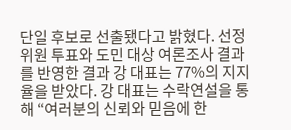단일 후보로 선출됐다고 밝혔다. 선정위원 투표와 도민 대상 여론조사 결과를 반영한 결과 강 대표는 77%의 지지율을 받았다. 강 대표는 수락연설을 통해 “여러분의 신뢰와 믿음에 한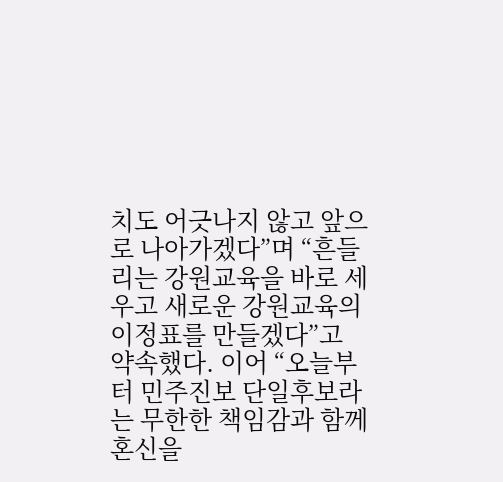치도 어긋나지 않고 앞으로 나아가겠다”며 “흔들리는 강원교육을 바로 세우고 새로운 강원교육의 이정표를 만들겠다”고 약속했다. 이어 “오늘부터 민주진보 단일후보라는 무한한 책임감과 함께 혼신을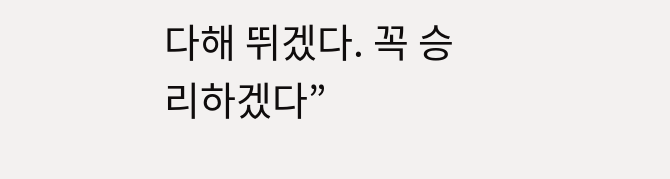다해 뛰겠다. 꼭 승리하겠다”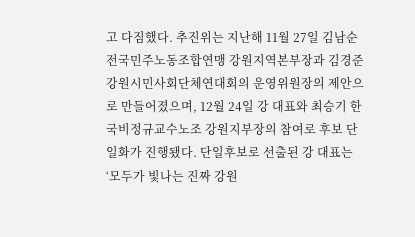고 다짐했다. 추진위는 지난해 11월 27일 김남순 전국민주노동조합연맹 강원지역본부장과 김경준 강원시민사회단체연대회의 운영위원장의 제안으로 만들어졌으며, 12월 24일 강 대표와 최승기 한국비정규교수노조 강원지부장의 참여로 후보 단일화가 진행됐다. 단일후보로 선출된 강 대표는 ‘모두가 빛나는 진짜 강원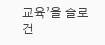교육’을 슬로건